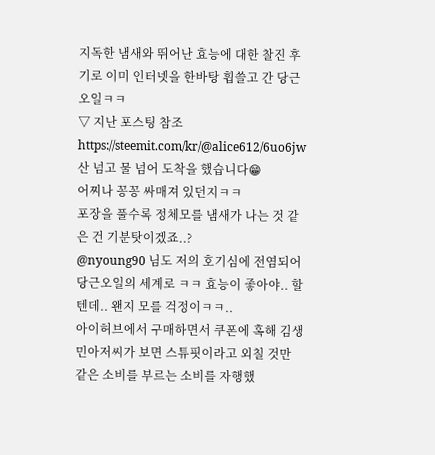지독한 냄새와 뛰어난 효능에 대한 찰진 후기로 이미 인터넷을 한바탕 휩쓸고 간 당근오일ㅋㅋ
▽ 지난 포스팅 참조
https://steemit.com/kr/@alice612/6uo6jw
산 넘고 물 넘어 도착을 했습니다😁
어찌나 꽁꽁 싸매져 있던지ㅋㅋ
포장을 풀수록 정체모를 냄새가 나는 것 같은 건 기분탓이겠죠..?
@nyoung90 님도 저의 호기심에 전염되어 당근오일의 세계로 ㅋㅋ 효능이 좋아야.. 할텐데.. 왠지 모를 걱정이ㅋㅋ..
아이허브에서 구매하면서 쿠폰에 혹해 김생민아저씨가 보면 스튜핏이라고 외칠 것만 같은 소비를 부르는 소비를 자행했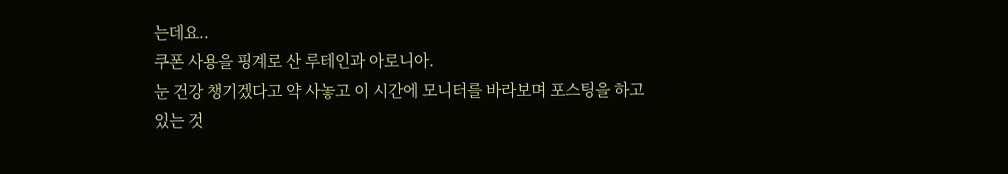는데요..
쿠폰 사용을 핑계로 산 루테인과 아로니아.
눈 건강 챙기겠다고 약 사놓고 이 시간에 모니터를 바라보며 포스팅을 하고 있는 것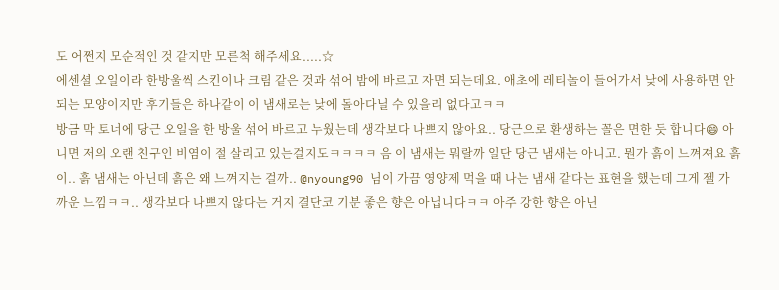도 어쩐지 모순적인 것 같지만 모른척 해주세요.....☆
에센셜 오일이라 한방울씩 스킨이나 크림 같은 것과 섞어 밤에 바르고 자면 되는데요. 애초에 레티놀이 들어가서 낮에 사용하면 안되는 모양이지만 후기들은 하나같이 이 냄새로는 낮에 돌아다닐 수 있을리 없다고ㅋㅋ
방금 막 토너에 당근 오일을 한 방울 섞어 바르고 누웠는데 생각보다 나쁘지 않아요.. 당근으로 환생하는 꼴은 면한 듯 합니다😄 아니면 저의 오랜 친구인 비염이 절 살리고 있는걸지도ㅋㅋㅋㅋ 음 이 냄새는 뭐랄까 일단 당근 냄새는 아니고. 뭔가 흙이 느껴져요 흙이.. 흙 냄새는 아닌데 흙은 왜 느껴지는 걸까.. @nyoung90 님이 가끔 영양제 먹을 때 나는 냄새 같다는 표현을 했는데 그게 젤 가까운 느낌ㅋㅋ.. 생각보다 나쁘지 않다는 거지 결단코 기분 좋은 향은 아닙니다ㅋㅋ 아주 강한 향은 아닌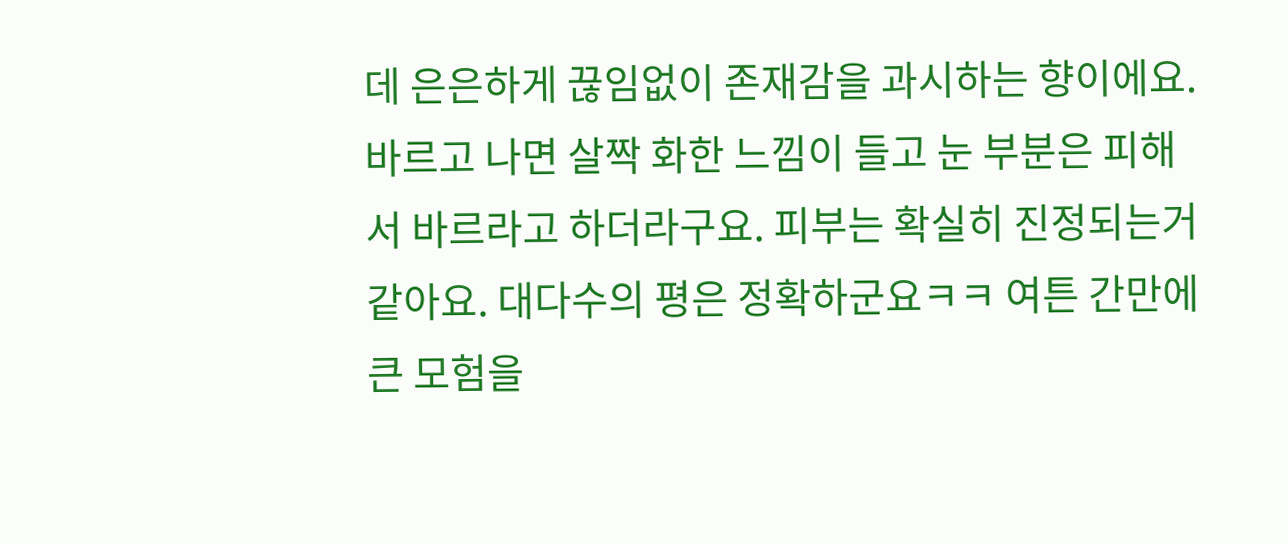데 은은하게 끊임없이 존재감을 과시하는 향이에요.
바르고 나면 살짝 화한 느낌이 들고 눈 부분은 피해서 바르라고 하더라구요. 피부는 확실히 진정되는거 같아요. 대다수의 평은 정확하군요ㅋㅋ 여튼 간만에 큰 모험을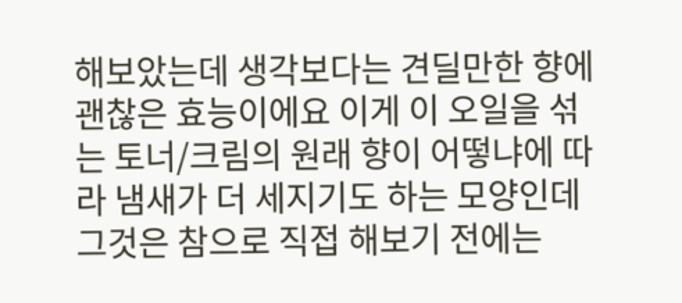해보았는데 생각보다는 견딜만한 향에 괜찮은 효능이에요 이게 이 오일을 섞는 토너/크림의 원래 향이 어떻냐에 따라 냄새가 더 세지기도 하는 모양인데 그것은 참으로 직접 해보기 전에는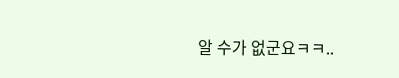알 수가 없군요ㅋㅋ..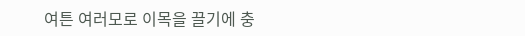여튼 여러모로 이목을 끌기에 충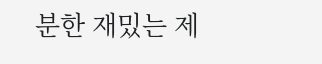분한 재밌는 제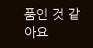품인 것 같아요